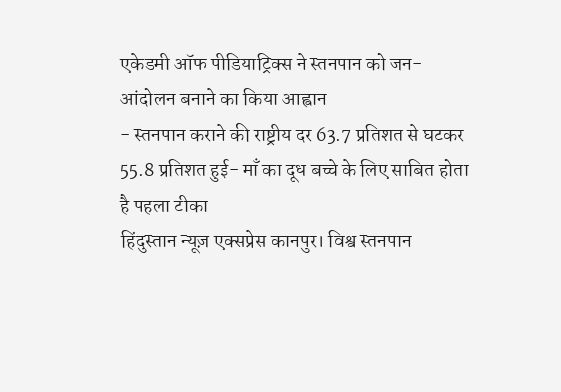एकेडमी ऑफ पीडियाट्रिक्स ने स्तनपान को जन-आंदोलन बनाने का किया आह्वान
- स्तनपान कराने की राष्ट्रीय दर 63.7 प्रतिशत से घटकर 55.8 प्रतिशत हुई- माँ का दूध बच्चे के लिए साबित होता है पहला टीका
हिंदुस्तान न्यूज़ एक्सप्रेस कानपुर। विश्व स्तनपान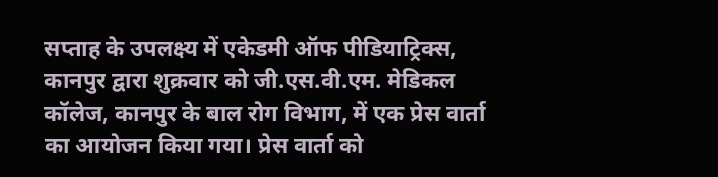सप्ताह के उपलक्ष्य में एकेडमी ऑफ पीडियाट्रिक्स, कानपुर द्वारा शुक्रवार को जी.एस.वी.एम. मेडिकल कॉलेज, कानपुर के बाल रोग विभाग, में एक प्रेस वार्ता का आयोजन किया गया। प्रेस वार्ता को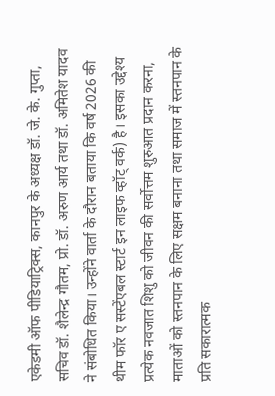एकेडमी ऑफ पीडियाट्रिक्स, कानपुर के अध्यक्ष डॉ. जे. के. गुप्ता, सचिव डॉ. शैलेन्द्र गौतम, प्रो. डॉ. अरुण आर्य तथा डॉ. अमितेश यादव ने संबोधित किया। उन्होंने वार्ता के दौरान बताया कि वर्ष 2026 की थीम फॉर ए सस्टेंएबल स्टार्ट इन लाइफ व्हॉट् वर्क) है। इसका उद्देश्य प्रत्येक नवजात शिशु को जीवन की सर्वोत्तम शुरुआत प्रदान करना, माताओं को स्तनपान के लिए सक्षम बनाना तथा समाज में स्तनपान के प्रति सकारात्मक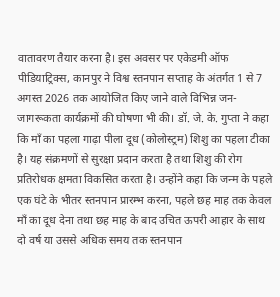वातावरण तैयार करना है। इस अवसर पर एकेडमी ऑफ पीडियाट्रिक्स, कानपुर ने विश्व स्तनपान सप्ताह के अंतर्गत 1 से 7 अगस्त 2026 तक आयोजित किए जाने वाले विभिन्न जन-जागरूकता कार्यक्रमों की घोषणा भी की। डॉ. जे. के. गुप्ता ने कहा कि माँ का पहला गाढ़ा पीला दूध (कोलोस्ट्रम) शिशु का पहला टीका है। यह संक्रमणों से सुरक्षा प्रदान करता है तथा शिशु की रोग प्रतिरोधक क्षमता विकसित करता है। उन्होंने कहा कि जन्म के पहले एक घंटे के भीतर स्तनपान प्रारम्भ करना, पहले छह माह तक केवल माँ का दूध देना तथा छह माह के बाद उचित ऊपरी आहार के साथ दो वर्ष या उससे अधिक समय तक स्तनपान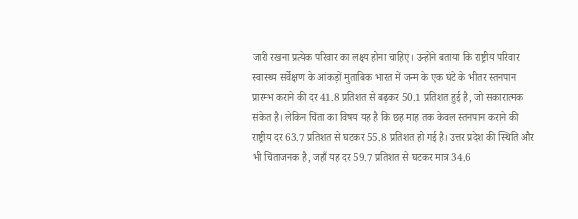जारी रखना प्रत्येक परिवार का लक्ष्य होना चाहिए। उन्होंने बताया कि राष्ट्रीय परिवार स्वास्थ्य सर्वेक्षण के आंकड़ों मुताबिक भारत में जन्म के एक घंटे के भीतर स्तनपान प्रारम्भ कराने की दर 41.8 प्रतिशत से बढ़कर 50.1 प्रतिशत हुई है, जो सकारात्मक संकेत है। लेकिन चिंता का विषय यह है कि छह माह तक केवल स्तनपान कराने की राष्ट्रीय दर 63.7 प्रतिशत से घटकर 55.8 प्रतिशत हो गई है। उत्तर प्रदेश की स्थिति और भी चिंताजनक है, जहाँ यह दर 59.7 प्रतिशत से घटकर मात्र 34.6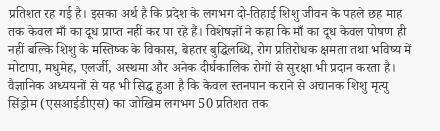प्रतिशत रह गई है। इसका अर्थ है कि प्रदेश के लगभग दो-तिहाई शिशु जीवन के पहले छह माह तक केवल माँ का दूध प्राप्त नहीं कर पा रहे हैं। विशेषज्ञों ने कहा कि माँ का दूध केवल पोषण ही नहीं बल्कि शिशु के मस्तिष्क के विकास, बेहतर बुद्धिलब्धि, रोग प्रतिरोधक क्षमता तथा भविष्य में मोटापा, मधुमेह, एलर्जी, अस्थमा और अनेक दीर्घकालिक रोगों से सुरक्षा भी प्रदान करता है। वैज्ञानिक अध्ययनों से यह भी सिद्ध हुआ है कि केवल स्तनपान कराने से अचानक शिशु मृत्यु सिंड्रोम (एसआईडीएस) का जोखिम लगभग 50 प्रतिशत तक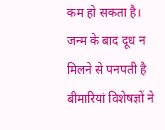कम हो सकता है। जन्म के बाद दूध न मिलने से पनपती है बीमारियां विशेषज्ञों ने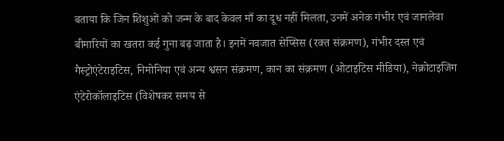बताया कि जिन शिशुओं को जन्म के बाद केवल माँ का दूध नहीं मिलता, उनमें अनेक गंभीर एवं जानलेवा बीमारियों का खतरा कई गुना बढ़ जाता है। इनमें नवजात सेप्सिस (रक्त संक्रमण), गंभीर दस्त एवं गैस्ट्रोएंटेराइटिस, निमोनिया एवं अन्य श्वसन संक्रमण, कान का संक्रमण (ओटाइटिस मीडिया), नेक्रोटाइजिंग एंटेरोकॉलाइटिस (विशेषकर समय से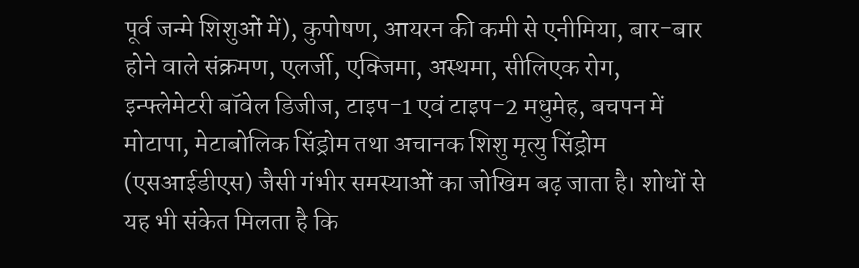पूर्व जन्मे शिशुओं में), कुपोषण, आयरन की कमी से एनीमिया, बार-बार होने वाले संक्रमण, एलर्जी, एक्जिमा, अस्थमा, सीलिएक रोग, इन्फ्लेमेटरी बॉवेल डिजीज, टाइप-1 एवं टाइप-2 मधुमेह, बचपन में मोटापा, मेटाबोलिक सिंड्रोम तथा अचानक शिशु मृत्यु सिंड्रोम (एसआईडीएस) जैसी गंभीर समस्याओं का जोखिम बढ़ जाता है। शोधों से यह भी संकेत मिलता है कि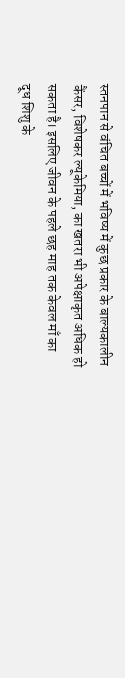स्तनपान से वंचित बच्चों में भविष्य में कुछ प्रकार के बाल्यकालीन कैंसर, विशेषकर ल्यूकेमिया, का खतरा भी अपेक्षाकृत अधिक हो सकता है। इसलिए जीवन के पहले छह माह तक केवल माँ का दूध शिशु के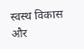स्वस्थ विकास और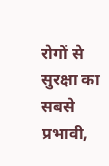रोगों से सुरक्षा का सबसे प्रभावी,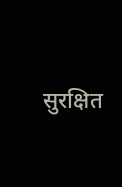सुरक्षित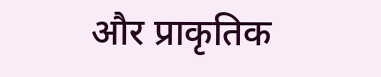और प्राकृतिक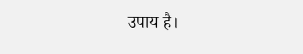उपाय है।